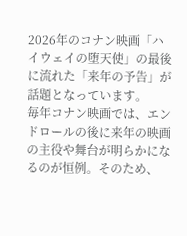2026年のコナン映画「ハイウェイの堕天使」の最後に流れた「来年の予告」が話題となっています。
毎年コナン映画では、エンドロールの後に来年の映画の主役や舞台が明らかになるのが恒例。そのため、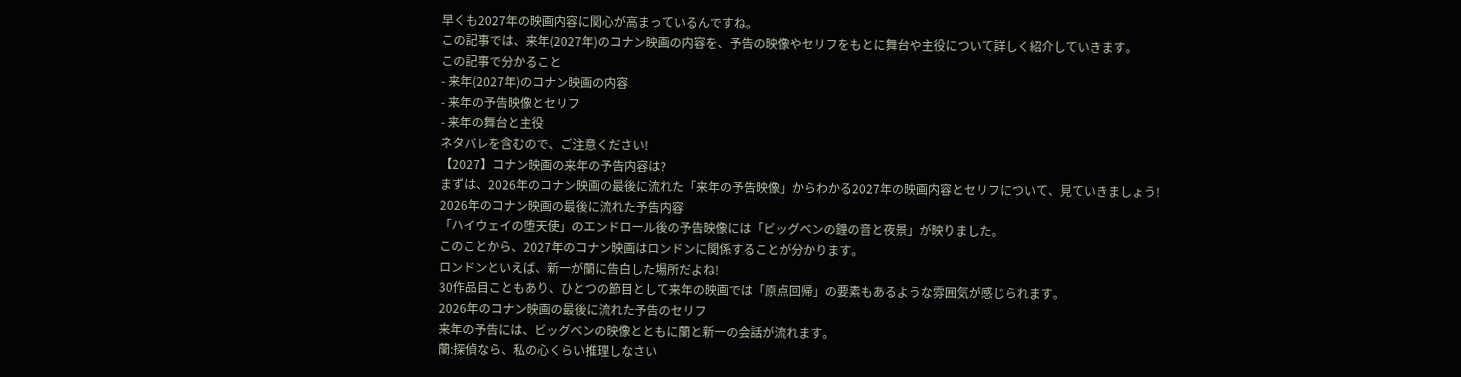早くも2027年の映画内容に関心が高まっているんですね。
この記事では、来年(2027年)のコナン映画の内容を、予告の映像やセリフをもとに舞台や主役について詳しく紹介していきます。
この記事で分かること
- 来年(2027年)のコナン映画の内容
- 来年の予告映像とセリフ
- 来年の舞台と主役
ネタバレを含むので、ご注意ください!
【2027】コナン映画の来年の予告内容は?
まずは、2026年のコナン映画の最後に流れた「来年の予告映像」からわかる2027年の映画内容とセリフについて、見ていきましょう!
2026年のコナン映画の最後に流れた予告内容
「ハイウェイの堕天使」のエンドロール後の予告映像には「ビッグベンの鐘の音と夜景」が映りました。
このことから、2027年のコナン映画はロンドンに関係することが分かります。
ロンドンといえば、新一が蘭に告白した場所だよね!
30作品目こともあり、ひとつの節目として来年の映画では「原点回帰」の要素もあるような雰囲気が感じられます。
2026年のコナン映画の最後に流れた予告のセリフ
来年の予告には、ビッグベンの映像とともに蘭と新一の会話が流れます。
蘭:探偵なら、私の心くらい推理しなさい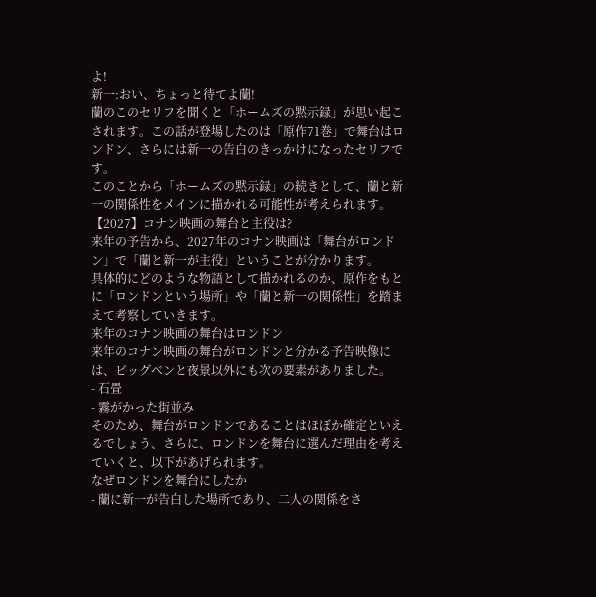よ!
新一:おい、ちょっと待てよ蘭!
蘭のこのセリフを聞くと「ホームズの黙示録」が思い起こされます。この話が登場したのは「原作71巻」で舞台はロンドン、さらには新一の告白のきっかけになったセリフです。
このことから「ホームズの黙示録」の続きとして、蘭と新一の関係性をメインに描かれる可能性が考えられます。
【2027】コナン映画の舞台と主役は?
来年の予告から、2027年のコナン映画は「舞台がロンドン」で「蘭と新一が主役」ということが分かります。
具体的にどのような物語として描かれるのか、原作をもとに「ロンドンという場所」や「蘭と新一の関係性」を踏まえて考察していきます。
来年のコナン映画の舞台はロンドン
来年のコナン映画の舞台がロンドンと分かる予告映像には、ビッグベンと夜景以外にも次の要素がありました。
- 石畳
- 霧がかった街並み
そのため、舞台がロンドンであることはほぼか確定といえるでしょう、さらに、ロンドンを舞台に選んだ理由を考えていくと、以下があげられます。
なぜロンドンを舞台にしたか
- 蘭に新一が告白した場所であり、二人の関係をさ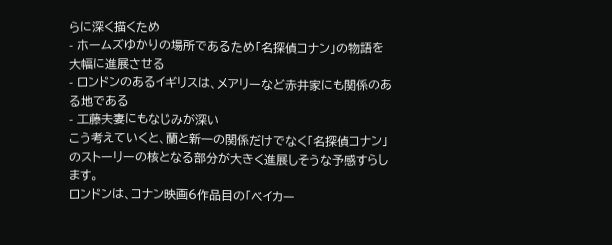らに深く描くため
- ホームズゆかりの場所であるため「名探偵コナン」の物語を大幅に進展させる
- ロンドンのあるイギリスは、メアリーなど赤井家にも関係のある地である
- 工藤夫妻にもなじみが深い
こう考えていくと、蘭と新一の関係だけでなく「名探偵コナン」のストーリーの核となる部分が大きく進展しそうな予感すらします。
ロンドンは、コナン映画6作品目の「ベイカー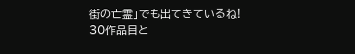街の亡霊」でも出てきているね!
30作品目と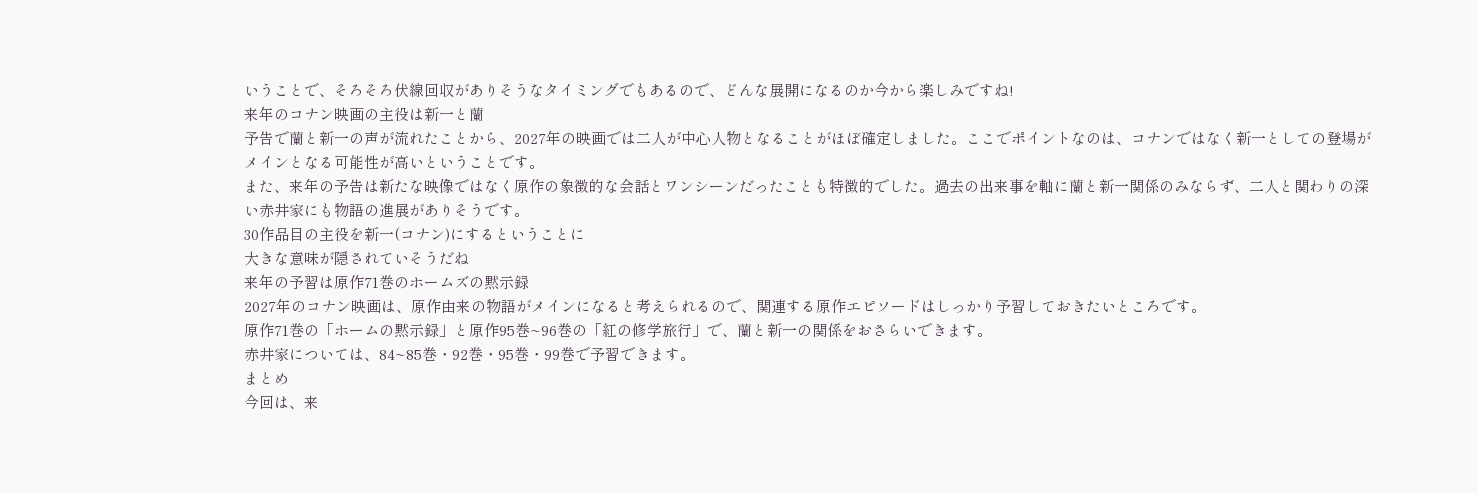いうことで、そろそろ伏線回収がありそうなタイミングでもあるので、どんな展開になるのか今から楽しみですね!
来年のコナン映画の主役は新一と蘭
予告で蘭と新一の声が流れたことから、2027年の映画では二人が中心人物となることがほぼ確定しました。ここでポイントなのは、コナンではなく新一としての登場がメインとなる可能性が高いということです。
また、来年の予告は新たな映像ではなく原作の象徴的な会話とワンシーンだったことも特徴的でした。過去の出来事を軸に蘭と新一関係のみならず、二人と関わりの深い赤井家にも物語の進展がありそうです。
30作品目の主役を新一(コナン)にするということに
大きな意味が隠されていそうだね
来年の予習は原作71巻のホームズの黙示録
2027年のコナン映画は、原作由来の物語がメインになると考えられるので、関連する原作エピソードはしっかり予習しておきたいところです。
原作71巻の「ホームの黙示録」と原作95巻~96巻の「紅の修学旅行」で、蘭と新一の関係をおさらいできます。
赤井家については、84~85巻・92巻・95巻・99巻で予習できます。
まとめ
今回は、来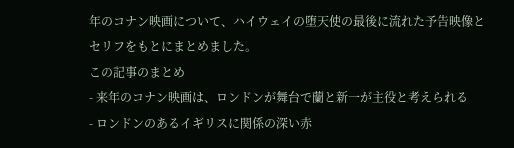年のコナン映画について、ハイウェイの堕天使の最後に流れた予告映像とセリフをもとにまとめました。
この記事のまとめ
- 来年のコナン映画は、ロンドンが舞台で蘭と新一が主役と考えられる
- ロンドンのあるイギリスに関係の深い赤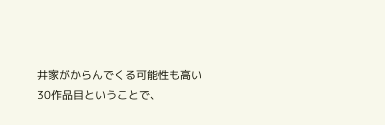井家がからんでくる可能性も高い
30作品目ということで、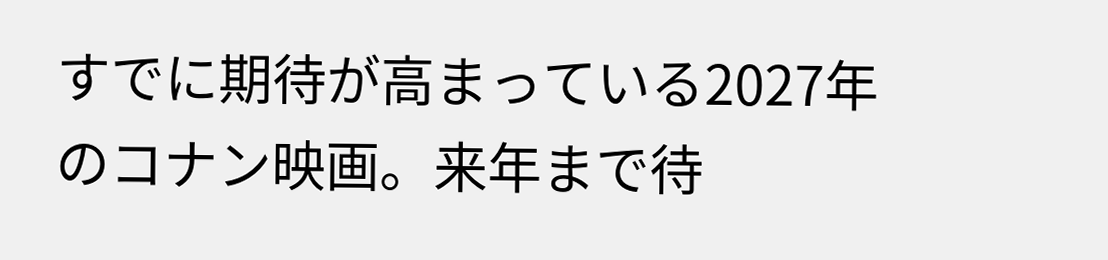すでに期待が高まっている2027年のコナン映画。来年まで待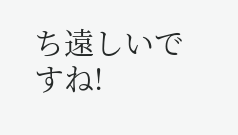ち遠しいですね!